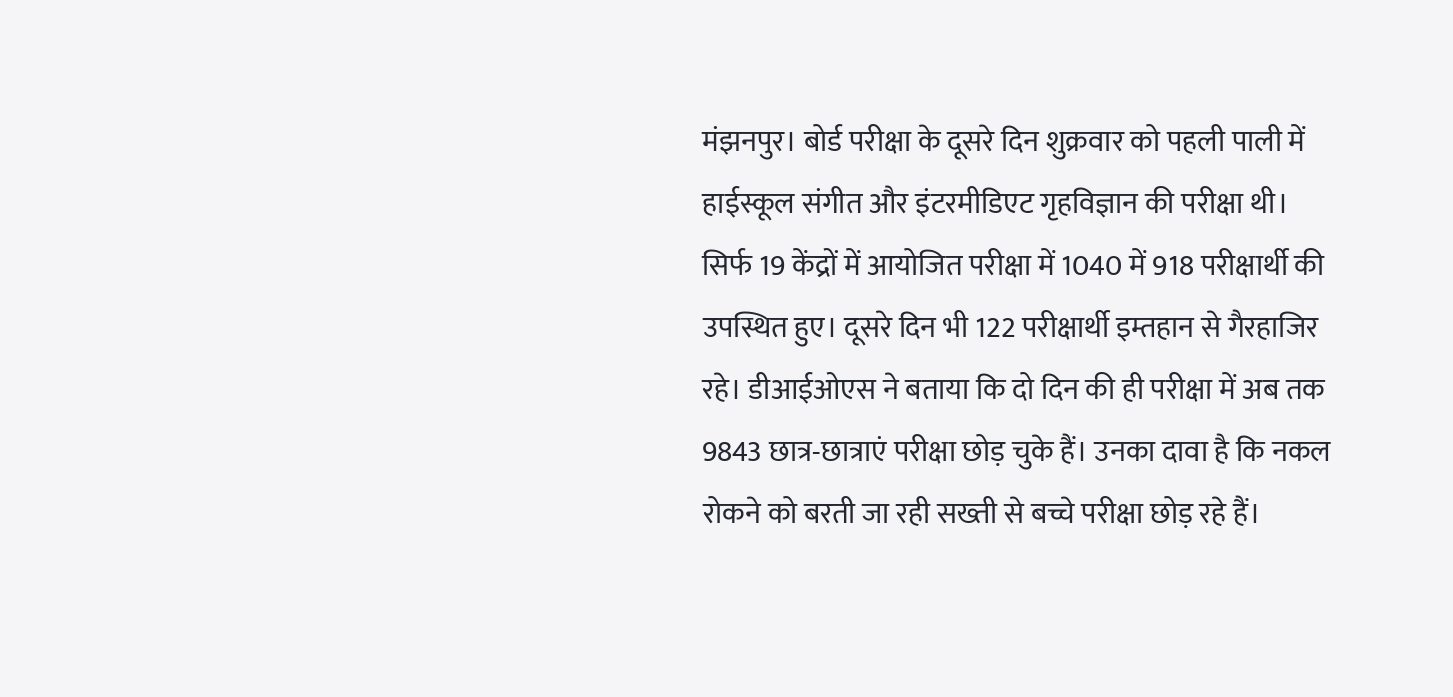मंझनपुर। बोर्ड परीक्षा के दूसरे दिन शुक्रवार को पहली पाली में हाईस्कूल संगीत और इंटरमीडिएट गृहविज्ञान की परीक्षा थी। सिर्फ 19 केंद्रों में आयोजित परीक्षा में 1040 में 918 परीक्षार्थी की उपस्थित हुए। दूसरे दिन भी 122 परीक्षार्थी इम्तहान से गैरहाजिर रहे। डीआईओएस ने बताया कि दो दिन की ही परीक्षा में अब तक 9843 छात्र-छात्राएं परीक्षा छोड़ चुके हैं। उनका दावा है कि नकल रोकने को बरती जा रही सख्ती से बच्चे परीक्षा छोड़ रहे हैं।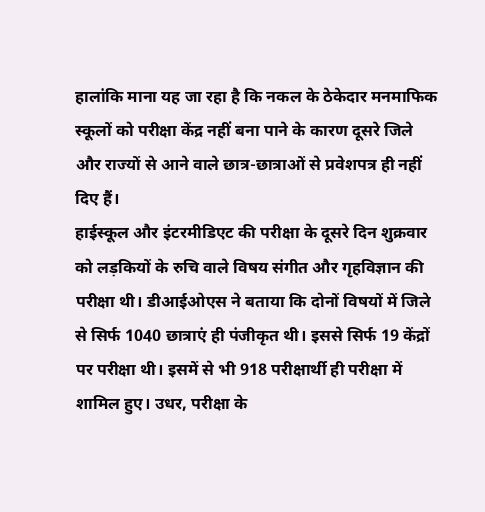हालांकि माना यह जा रहा है कि नकल के ठेकेदार मनमाफिक स्कूलों को परीक्षा केंद्र नहीं बना पाने के कारण दूसरे जिले और राज्यों से आने वाले छात्र-छात्राओं से प्रवेशपत्र ही नहीं दिए हैं।
हाईस्कूल और इंटरमीडिएट की परीक्षा के दूसरे दिन शुक्रवार को लड़कियों के रुचि वाले विषय संगीत और गृहविज्ञान की परीक्षा थी। डीआईओएस ने बताया कि दोनों विषयों में जिले से सिर्फ 1040 छात्राएं ही पंजीकृत थी। इससे सिर्फ 19 केंद्रों पर परीक्षा थी। इसमें से भी 918 परीक्षार्थी ही परीक्षा में शामिल हुए। उधर, परीक्षा के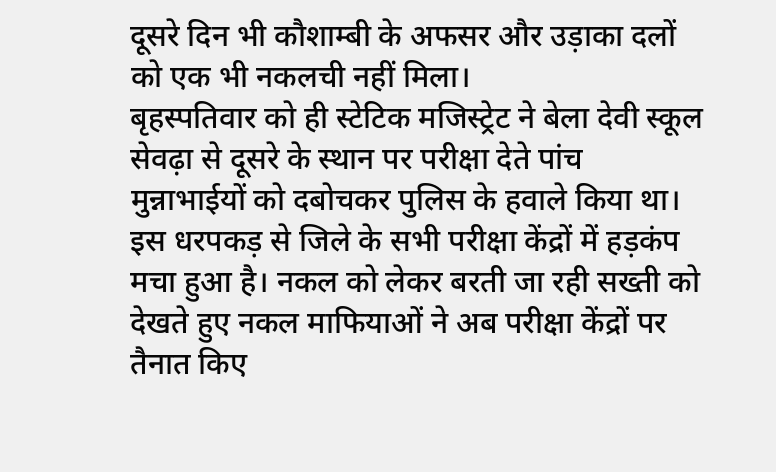दूसरे दिन भी कौशाम्बी के अफसर और उड़ाका दलों को एक भी नकलची नहीं मिला।
बृहस्पतिवार को ही स्टेटिक मजिस्ट्रेट ने बेला देवी स्कूल सेवढ़ा से दूसरे के स्थान पर परीक्षा देते पांच मुन्नाभाईयों को दबोचकर पुलिस के हवाले किया था। इस धरपकड़ से जिले के सभी परीक्षा केंद्रों में हड़कंप मचा हुआ है। नकल को लेकर बरती जा रही सख्ती को देखते हुए नकल माफियाओं ने अब परीक्षा केंद्रों पर तैनात किए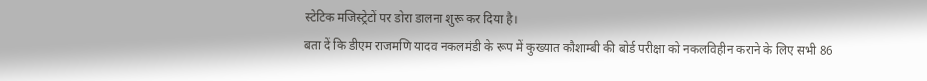स्टेटिक मजिस्ट्रेटों पर डोरा डालना शुरू कर दिया है।
बता दें कि डीएम राजमणि यादव नकलमंडी के रूप में कुख्यात कौशाम्बी की बोर्ड परीक्षा को नकलविहीन कराने के लिए सभी 86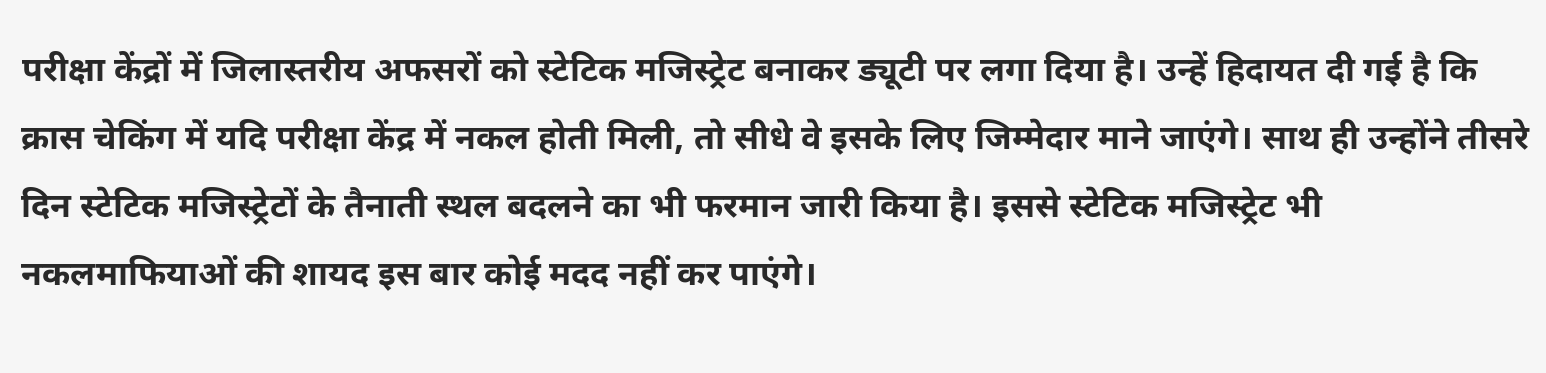परीक्षा केंद्रों में जिलास्तरीय अफसरों को स्टेटिक मजिस्ट्रेट बनाकर ड्यूटी पर लगा दिया है। उन्हें हिदायत दी गई है कि क्रास चेकिंग में यदि परीक्षा केंद्र में नकल होती मिली, तो सीधे वे इसके लिए जिम्मेदार माने जाएंगे। साथ ही उन्होंने तीसरे दिन स्टेटिक मजिस्ट्रेटों के तैनाती स्थल बदलने का भी फरमान जारी किया है। इससे स्टेटिक मजिस्ट्रेट भी नकलमाफियाओं की शायद इस बार कोई मदद नहीं कर पाएंगे।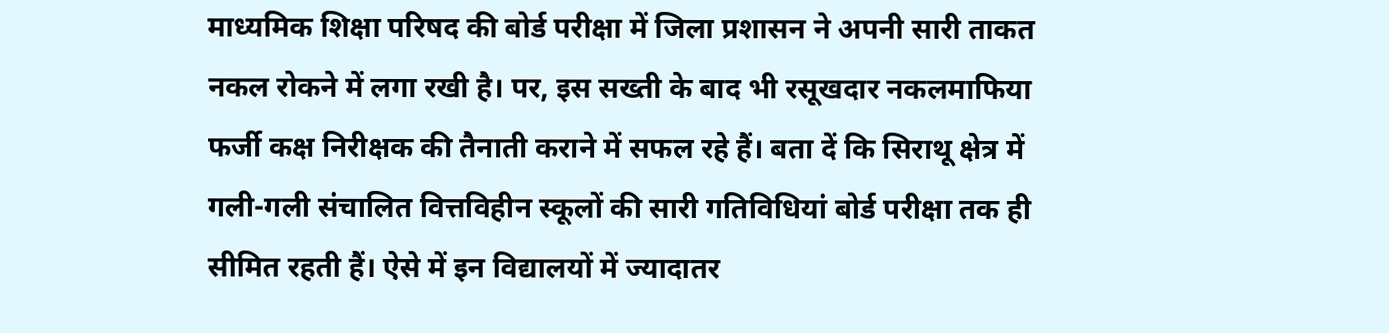माध्यमिक शिक्षा परिषद की बोर्ड परीक्षा में जिला प्रशासन ने अपनी सारी ताकत नकल रोकने में लगा रखी है। पर, इस सख्ती के बाद भी रसूखदार नकलमाफिया फर्जी कक्ष निरीक्षक की तैनाती कराने में सफल रहे हैं। बता दें कि सिराथू क्षेत्र में गली-गली संचालित वित्तविहीन स्कूलों की सारी गतिविधियां बोर्ड परीक्षा तक ही सीमित रहती हैं। ऐसे में इन विद्यालयों में ज्यादातर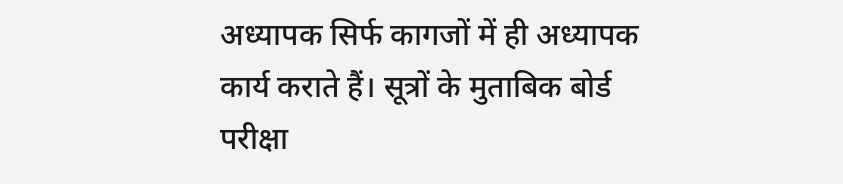अध्यापक सिर्फ कागजों में ही अध्यापक कार्य कराते हैं। सूत्रों के मुताबिक बोर्ड परीक्षा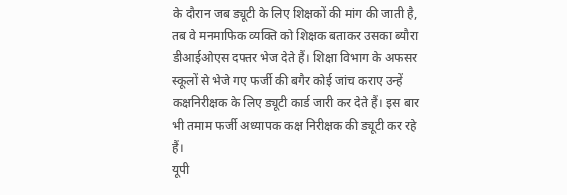के दौरान जब ड्यूटी के लिए शिक्षकों की मांग की जाती है, तब वे मनमाफिक व्यक्ति को शिक्षक बताकर उसका ब्यौरा डीआईओएस दफ्तर भेज देते हैं। शिक्षा विभाग के अफसर स्कूलों से भेजे गए फर्जी की बगैर कोई जांच कराए उन्हें कक्षनिरीक्षक के लिए ड्यूटी कार्ड जारी कर देते हैं। इस बार भी तमाम फर्जी अध्यापक कक्ष निरीक्षक की ड्यूटी कर रहे हैं।
यूपी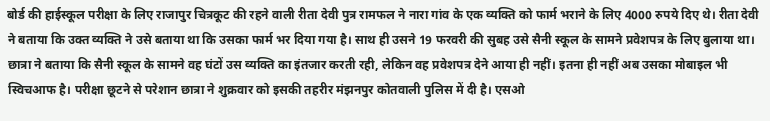बोर्ड की हाईस्कूल परीक्षा के लिए राजापुर चित्रकूट की रहने वाली रीता देवी पुत्र रामफल ने नारा गांव के एक व्यक्ति को फार्म भराने के लिए 4000 रुपये दिए थे। रीता देवी ने बताया कि उक्त व्यक्ति ने उसे बताया था कि उसका फार्म भर दिया गया है। साथ ही उसने 19 फरवरी की सुबह उसे सैनी स्कूल के सामने प्रवेशपत्र के लिए बुलाया था। छात्रा ने बताया कि सैनी स्कूल के सामने वह घंटों उस व्यक्ति का इंतजार करती रही, लेकिन वह प्रवेशपत्र देने आया ही नहीं। इतना ही नहीं अब उसका मोबाइल भी स्विचआफ है। परीक्षा छूटने से परेशान छात्रा ने शुक्रवार को इसकी तहरीर मंझनपुर कोतवाली पुलिस में दी है। एसओ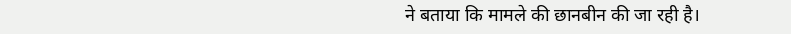ने बताया कि मामले की छानबीन की जा रही है।